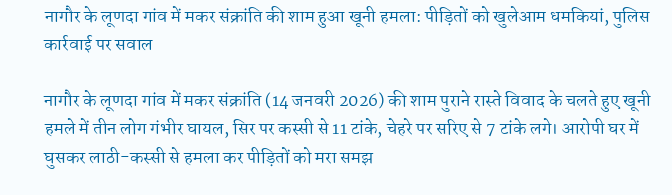नागौर के लूणदा गांव में मकर संक्रांति की शाम हुआ खूनी हमला: पीड़ितों को खुलेआम धमकियां, पुलिस कार्रवाई पर सवाल

नागौर के लूणदा गांव में मकर संक्रांति (14 जनवरी 2026) की शाम पुराने रास्ते विवाद के चलते हुए खूनी हमले में तीन लोग गंभीर घायल, सिर पर कस्सी से 11 टांके, चेहरे पर सरिए से 7 टांके लगे। आरोपी घर में घुसकर लाठी-कस्सी से हमला कर पीड़ितों को मरा समझ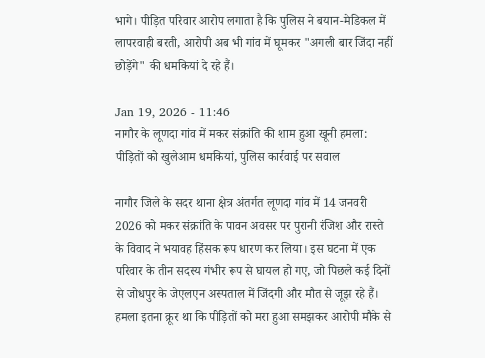भागे। पीड़ित परिवार आरोप लगाता है कि पुलिस ने बयान-मेडिकल में लापरवाही बरती, आरोपी अब भी गांव में घूमकर "अगली बार जिंदा नहीं छोड़ेंगे" की धमकियां दे रहे हैं।

Jan 19, 2026 - 11:46
नागौर के लूणदा गांव में मकर संक्रांति की शाम हुआ खूनी हमला: पीड़ितों को खुलेआम धमकियां, पुलिस कार्रवाई पर सवाल

नागौर जिले के सदर थाना क्षेत्र अंतर्गत लूणदा गांव में 14 जनवरी 2026 को मकर संक्रांति के पावन अवसर पर पुरानी रंजिश और रास्ते के विवाद ने भयावह हिंसक रूप धारण कर लिया। इस घटना में एक परिवार के तीन सदस्य गंभीर रूप से घायल हो गए, जो पिछले कई दिनों से जोधपुर के जेएलएन अस्पताल में जिंदगी और मौत से जूझ रहे हैं। हमला इतना क्रूर था कि पीड़ितों को मरा हुआ समझकर आरोपी मौके से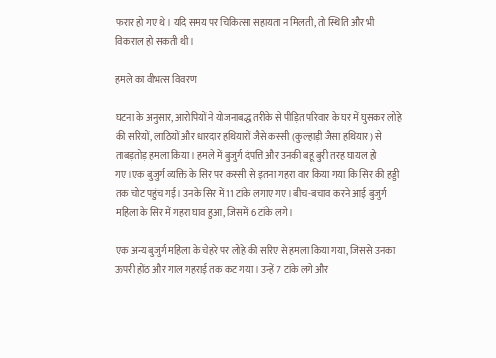फरार हो गए थे। यदि समय पर चिकित्सा सहायता न मिलती, तो स्थिति और भी विकराल हो सकती थी।

हमले का वीभत्स विवरण

घटना के अनुसार, आरोपियों ने योजनाबद्ध तरीके से पीड़ित परिवार के घर में घुसकर लोहे की सरियों, लाठियों और धारदार हथियारों जैसे कस्सी (कुल्हाड़ी जैसा हथियार) से ताबड़तोड़ हमला किया। हमले में बुजुर्ग दंपत्ति और उनकी बहू बुरी तरह घायल हो गए।एक बुजुर्ग व्यक्ति के सिर पर कस्सी से इतना गहरा वार किया गया कि सिर की हड्डी तक चोट पहुंच गई। उनके सिर में 11 टांके लगाए गए।बीच-बचाव करने आई बुजुर्ग महिला के सिर में गहरा घाव हुआ, जिसमें 6 टांके लगे।

एक अन्य बुजुर्ग महिला के चेहरे पर लोहे की सरिए से हमला किया गया, जिससे उनका ऊपरी होंठ और गाल गहराई तक कट गया। उन्हें 7 टांके लगे और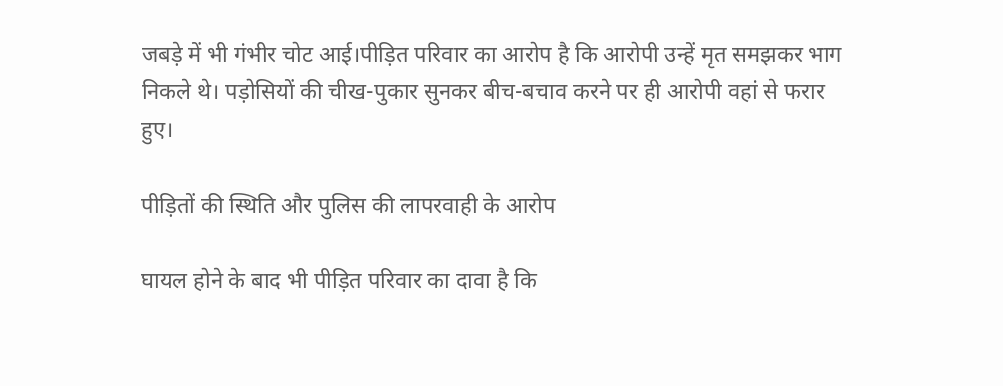जबड़े में भी गंभीर चोट आई।पीड़ित परिवार का आरोप है कि आरोपी उन्हें मृत समझकर भाग निकले थे। पड़ोसियों की चीख-पुकार सुनकर बीच-बचाव करने पर ही आरोपी वहां से फरार हुए।

पीड़ितों की स्थिति और पुलिस की लापरवाही के आरोप

घायल होने के बाद भी पीड़ित परिवार का दावा है कि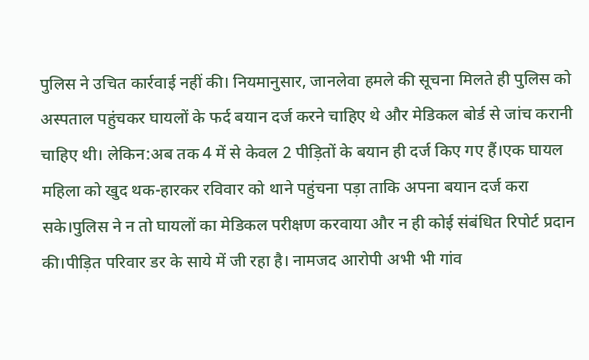पुलिस ने उचित कार्रवाई नहीं की। नियमानुसार, जानलेवा हमले की सूचना मिलते ही पुलिस को अस्पताल पहुंचकर घायलों के फर्द बयान दर्ज करने चाहिए थे और मेडिकल बोर्ड से जांच करानी चाहिए थी। लेकिन:अब तक 4 में से केवल 2 पीड़ितों के बयान ही दर्ज किए गए हैं।एक घायल महिला को खुद थक-हारकर रविवार को थाने पहुंचना पड़ा ताकि अपना बयान दर्ज करा सके।पुलिस ने न तो घायलों का मेडिकल परीक्षण करवाया और न ही कोई संबंधित रिपोर्ट प्रदान की।पीड़ित परिवार डर के साये में जी रहा है। नामजद आरोपी अभी भी गांव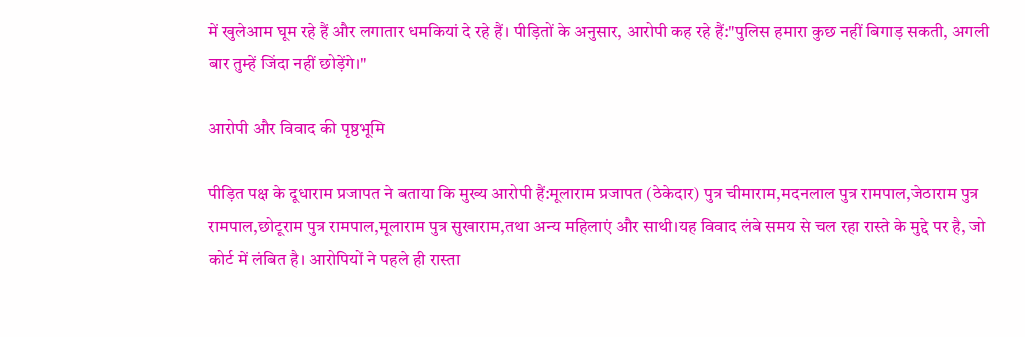में खुलेआम घूम रहे हैं और लगातार धमकियां दे रहे हैं। पीड़ितों के अनुसार, आरोपी कह रहे हैं:"पुलिस हमारा कुछ नहीं बिगाड़ सकती, अगली बार तुम्हें जिंदा नहीं छोड़ेंगे।"

आरोपी और विवाद की पृष्ठभूमि

पीड़ित पक्ष के दूधाराम प्रजापत ने बताया कि मुख्य आरोपी हैं:मूलाराम प्रजापत (ठेकेदार) पुत्र चीमाराम,मदनलाल पुत्र रामपाल,जेठाराम पुत्र रामपाल,छोटूराम पुत्र रामपाल,मूलाराम पुत्र सुखाराम,तथा अन्य महिलाएं और साथी।यह विवाद लंबे समय से चल रहा रास्ते के मुद्दे पर है, जो कोर्ट में लंबित है। आरोपियों ने पहले ही रास्ता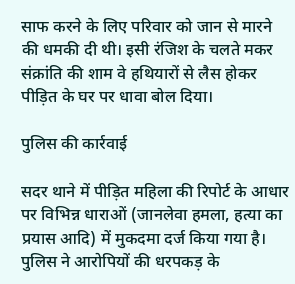साफ करने के लिए परिवार को जान से मारने की धमकी दी थी। इसी रंजिश के चलते मकर संक्रांति की शाम वे हथियारों से लैस होकर पीड़ित के घर पर धावा बोल दिया।

पुलिस की कार्रवाई

सदर थाने में पीड़ित महिला की रिपोर्ट के आधार पर विभिन्न धाराओं (जानलेवा हमला, हत्या का प्रयास आदि) में मुकदमा दर्ज किया गया है। पुलिस ने आरोपियों की धरपकड़ के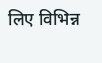लिए विभिन्न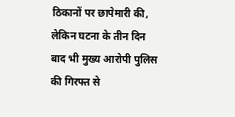ठिकानों पर छापेमारी की, लेकिन घटना के तीन दिन बाद भी मुख्य आरोपी पुलिस की गिरफ्त से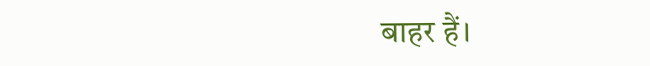बाहर हैं।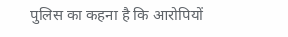पुलिस का कहना है कि आरोपियों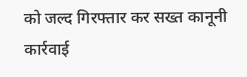को जल्द गिरफ्तार कर सख्त कानूनी कार्रवाई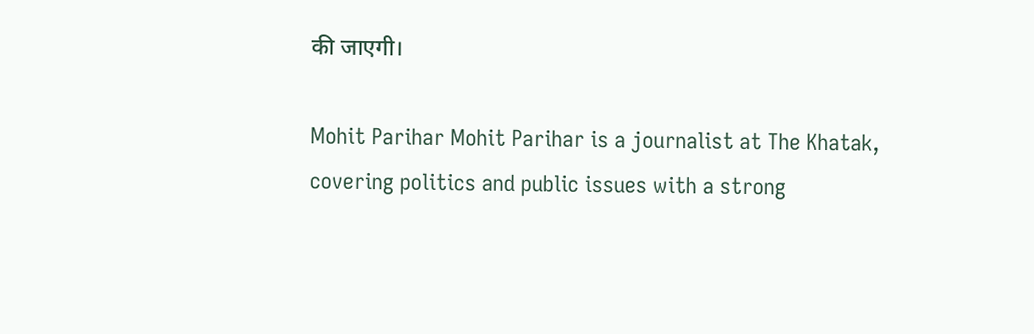की जाएगी।

Mohit Parihar Mohit Parihar is a journalist at The Khatak, covering politics and public issues with a strong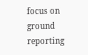focus on ground reporting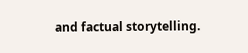and factual storytelling.